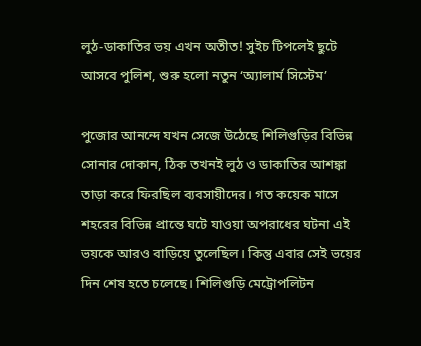লুঠ-ডাকাতির ভয় এখন অতীত! সুইচ টিপলেই ছুটে আসবে পুলিশ, শুরু হলো নতুন ‘অ্যালার্ম সিস্টেম’

পুজোর আনন্দে যখন সেজে উঠেছে শিলিগুড়ির বিভিন্ন সোনার দোকান, ঠিক তখনই লুঠ ও ডাকাতির আশঙ্কা তাড়া করে ফিরছিল ব্যবসায়ীদের। গত কয়েক মাসে শহরের বিভিন্ন প্রান্তে ঘটে যাওয়া অপরাধের ঘটনা এই ভয়কে আরও বাড়িয়ে তুলেছিল। কিন্তু এবার সেই ভয়ের দিন শেষ হতে চলেছে। শিলিগুড়ি মেট্রোপলিটন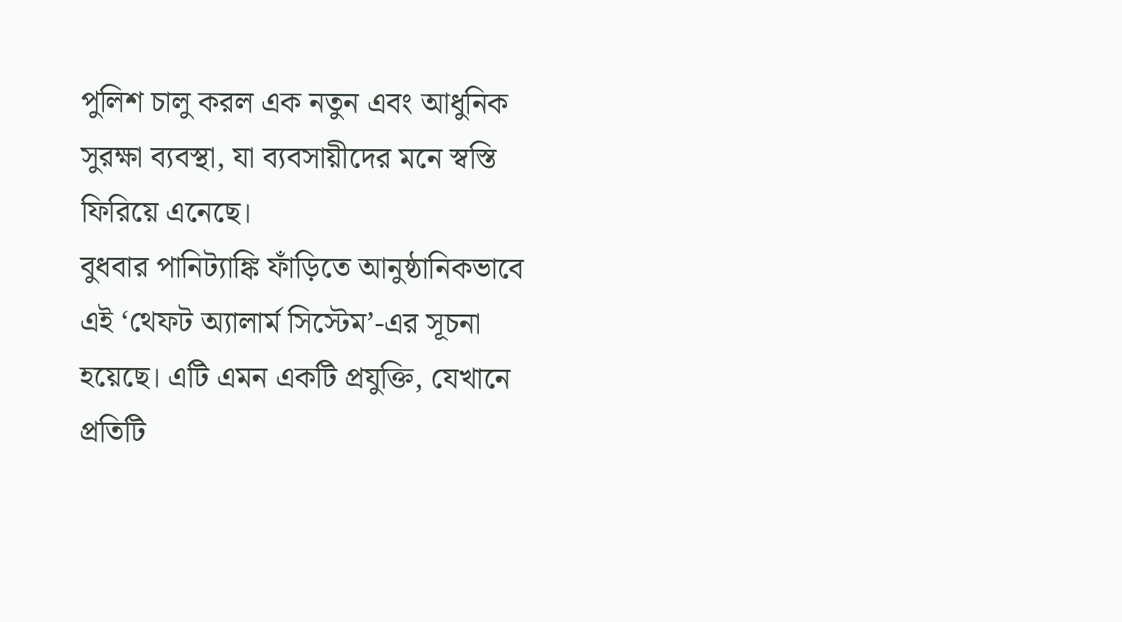পুলিশ চালু করল এক নতুন এবং আধুনিক সুরক্ষা ব্যবস্থা, যা ব্যবসায়ীদের মনে স্বস্তি ফিরিয়ে এনেছে।
বুধবার পানিট্যাঙ্কি ফাঁড়িতে আনুষ্ঠানিকভাবে এই ‘থেফট অ্যালার্ম সিস্টেম’-এর সূচনা হয়েছে। এটি এমন একটি প্রযুক্তি, যেখানে প্রতিটি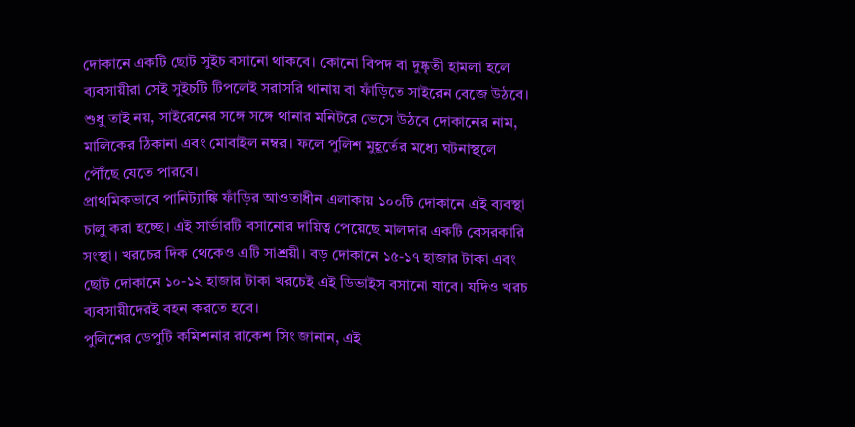দোকানে একটি ছোট সুইচ বসানো থাকবে। কোনো বিপদ বা দুষ্কৃতী হামলা হলে ব্যবসায়ীরা সেই সুইচটি টিপলেই সরাসরি থানায় বা ফাঁড়িতে সাইরেন বেজে উঠবে। শুধু তাই নয়, সাইরেনের সঙ্গে সঙ্গে থানার মনিটরে ভেসে উঠবে দোকানের নাম, মালিকের ঠিকানা এবং মোবাইল নম্বর। ফলে পুলিশ মুহূর্তের মধ্যে ঘটনাস্থলে পৌঁছে যেতে পারবে।
প্রাথমিকভাবে পানিট্যাঙ্কি ফাঁড়ির আওতাধীন এলাকায় ১০০টি দোকানে এই ব্যবস্থা চালু করা হচ্ছে। এই সার্ভারটি বসানোর দায়িত্ব পেয়েছে মালদার একটি বেসরকারি সংস্থা। খরচের দিক থেকেও এটি সাশ্রয়ী। বড় দোকানে ১৫-১৭ হাজার টাকা এবং ছোট দোকানে ১০-১২ হাজার টাকা খরচেই এই ডিভাইস বসানো যাবে। যদিও খরচ ব্যবসায়ীদেরই বহন করতে হবে।
পুলিশের ডেপুটি কমিশনার রাকেশ সিং জানান, এই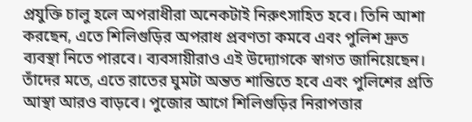প্রযুক্তি চালু হলে অপরাধীরা অনেকটাই নিরুৎসাহিত হবে। তিনি আশা করছেন, এতে শিলিগুড়ির অপরাধ প্রবণতা কমবে এবং পুলিশ দ্রুত ব্যবস্থা নিতে পারবে। ব্যবসায়ীরাও এই উদ্যোগকে স্বাগত জানিয়েছেন। তাঁদের মতে, এতে রাতের ঘুমটা অন্তত শান্তিতে হবে এবং পুলিশের প্রতি আস্থা আরও বাড়বে। পুজোর আগে শিলিগুড়ির নিরাপত্তার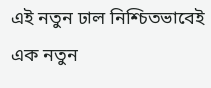এই নতুন ঢাল নিশ্চিতভাবেই এক নতুন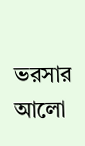ভরসার আলো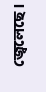জ্বেলেছে।